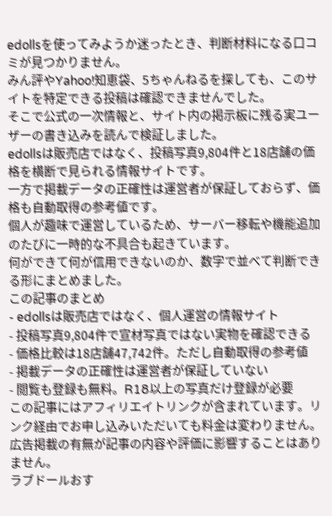edollsを使ってみようか迷ったとき、判断材料になる口コミが見つかりません。
みん評やYahoo!知恵袋、5ちゃんねるを探しても、このサイトを特定できる投稿は確認できませんでした。
そこで公式の一次情報と、サイト内の掲示板に残る実ユーザーの書き込みを読んで検証しました。
edollsは販売店ではなく、投稿写真9,804件と18店舗の価格を横断で見られる情報サイトです。
一方で掲載データの正確性は運営者が保証しておらず、価格も自動取得の参考値です。
個人が趣味で運営しているため、サーバー移転や機能追加のたびに一時的な不具合も起きています。
何ができて何が信用できないのか、数字で並べて判断できる形にまとめました。
この記事のまとめ
- edollsは販売店ではなく、個人運営の情報サイト
- 投稿写真9,804件で宣材写真ではない実物を確認できる
- 価格比較は18店舗47,742件。ただし自動取得の参考値
- 掲載データの正確性は運営者が保証していない
- 閲覧も登録も無料。R18以上の写真だけ登録が必要
この記事にはアフィリエイトリンクが含まれています。リンク経由でお申し込みいただいても料金は変わりません。広告掲載の有無が記事の内容や評価に影響することはありません。
ラブドールおす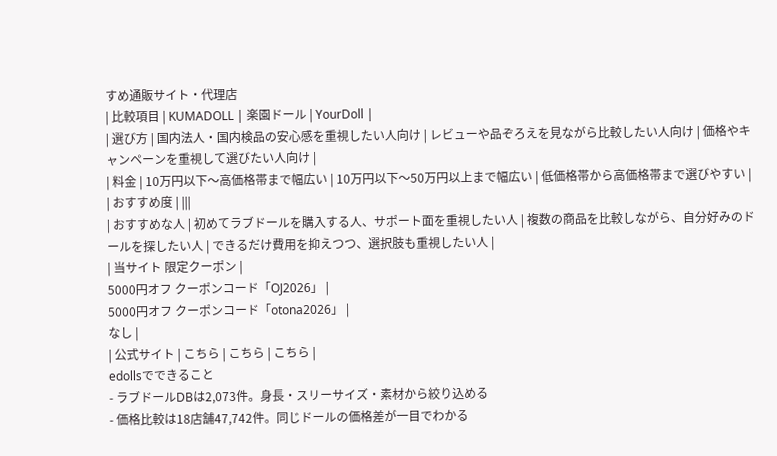すめ通販サイト・代理店
| 比較項目 | KUMADOLL | 楽園ドール | YourDoll |
| 選び方 | 国内法人・国内検品の安心感を重視したい人向け | レビューや品ぞろえを見ながら比較したい人向け | 価格やキャンペーンを重視して選びたい人向け |
| 料金 | 10万円以下〜高価格帯まで幅広い | 10万円以下〜50万円以上まで幅広い | 低価格帯から高価格帯まで選びやすい |
| おすすめ度 | |||
| おすすめな人 | 初めてラブドールを購入する人、サポート面を重視したい人 | 複数の商品を比較しながら、自分好みのドールを探したい人 | できるだけ費用を抑えつつ、選択肢も重視したい人 |
| 当サイト 限定クーポン |
5000円オフ クーポンコード「OJ2026」 |
5000円オフ クーポンコード「otona2026」 |
なし |
| 公式サイト | こちら | こちら | こちら |
edollsでできること
- ラブドールDBは2,073件。身長・スリーサイズ・素材から絞り込める
- 価格比較は18店舗47,742件。同じドールの価格差が一目でわかる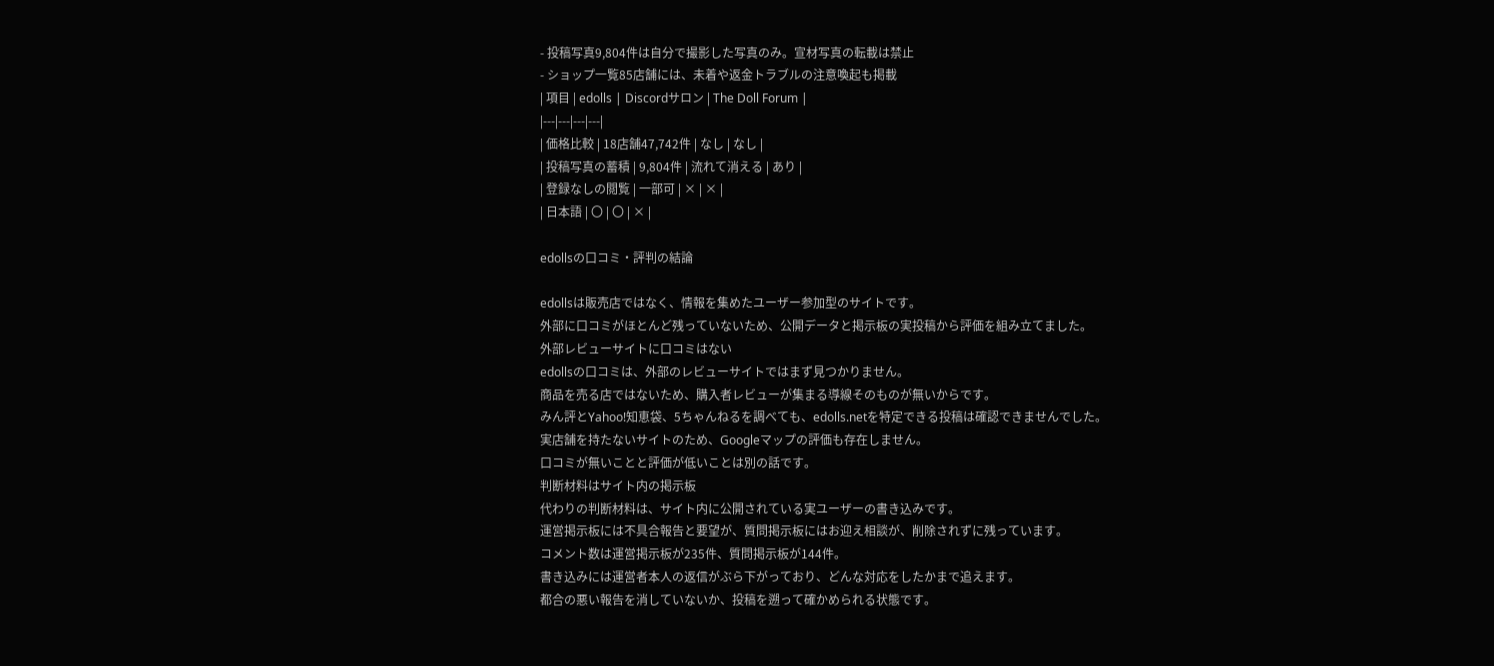- 投稿写真9,804件は自分で撮影した写真のみ。宣材写真の転載は禁止
- ショップ一覧85店舗には、未着や返金トラブルの注意喚起も掲載
| 項目 | edolls | Discordサロン | The Doll Forum |
|---|---|---|---|
| 価格比較 | 18店舗47,742件 | なし | なし |
| 投稿写真の蓄積 | 9,804件 | 流れて消える | あり |
| 登録なしの閲覧 | 一部可 | × | × |
| 日本語 | 〇 | 〇 | × |

edollsの口コミ・評判の結論

edollsは販売店ではなく、情報を集めたユーザー参加型のサイトです。
外部に口コミがほとんど残っていないため、公開データと掲示板の実投稿から評価を組み立てました。
外部レビューサイトに口コミはない
edollsの口コミは、外部のレビューサイトではまず見つかりません。
商品を売る店ではないため、購入者レビューが集まる導線そのものが無いからです。
みん評とYahoo!知恵袋、5ちゃんねるを調べても、edolls.netを特定できる投稿は確認できませんでした。
実店舗を持たないサイトのため、Googleマップの評価も存在しません。
口コミが無いことと評価が低いことは別の話です。
判断材料はサイト内の掲示板
代わりの判断材料は、サイト内に公開されている実ユーザーの書き込みです。
運営掲示板には不具合報告と要望が、質問掲示板にはお迎え相談が、削除されずに残っています。
コメント数は運営掲示板が235件、質問掲示板が144件。
書き込みには運営者本人の返信がぶら下がっており、どんな対応をしたかまで追えます。
都合の悪い報告を消していないか、投稿を遡って確かめられる状態です。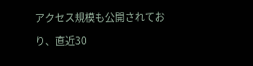アクセス規模も公開されており、直近30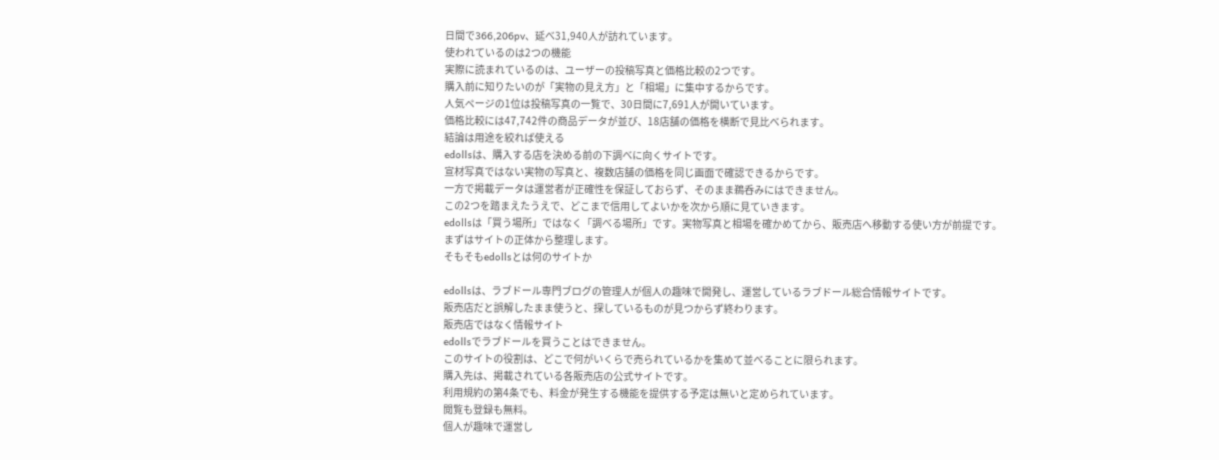日間で366,206pv、延べ31,940人が訪れています。
使われているのは2つの機能
実際に読まれているのは、ユーザーの投稿写真と価格比較の2つです。
購入前に知りたいのが「実物の見え方」と「相場」に集中するからです。
人気ページの1位は投稿写真の一覧で、30日間に7,691人が開いています。
価格比較には47,742件の商品データが並び、18店舗の価格を横断で見比べられます。
結論は用途を絞れば使える
edollsは、購入する店を決める前の下調べに向くサイトです。
宣材写真ではない実物の写真と、複数店舗の価格を同じ画面で確認できるからです。
一方で掲載データは運営者が正確性を保証しておらず、そのまま鵜呑みにはできません。
この2つを踏まえたうえで、どこまで信用してよいかを次から順に見ていきます。
edollsは「買う場所」ではなく「調べる場所」です。実物写真と相場を確かめてから、販売店へ移動する使い方が前提です。
まずはサイトの正体から整理します。
そもそもedollsとは何のサイトか

edollsは、ラブドール専門ブログの管理人が個人の趣味で開発し、運営しているラブドール総合情報サイトです。
販売店だと誤解したまま使うと、探しているものが見つからず終わります。
販売店ではなく情報サイト
edollsでラブドールを買うことはできません。
このサイトの役割は、どこで何がいくらで売られているかを集めて並べることに限られます。
購入先は、掲載されている各販売店の公式サイトです。
利用規約の第4条でも、料金が発生する機能を提供する予定は無いと定められています。
閲覧も登録も無料。
個人が趣味で運営し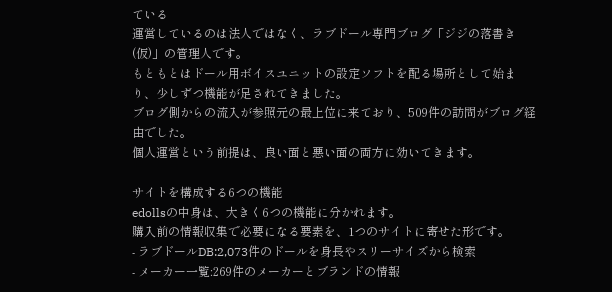ている
運営しているのは法人ではなく、ラブドール専門ブログ「ジジの落書き(仮)」の管理人です。
もともとはドール用ボイスユニットの設定ソフトを配る場所として始まり、少しずつ機能が足されてきました。
ブログ側からの流入が参照元の最上位に来ており、509件の訪問がブログ経由でした。
個人運営という前提は、良い面と悪い面の両方に効いてきます。

サイトを構成する6つの機能
edollsの中身は、大きく6つの機能に分かれます。
購入前の情報収集で必要になる要素を、1つのサイトに寄せた形です。
- ラブドールDB:2,073件のドールを身長やスリーサイズから検索
- メーカー一覧:269件のメーカーとブランドの情報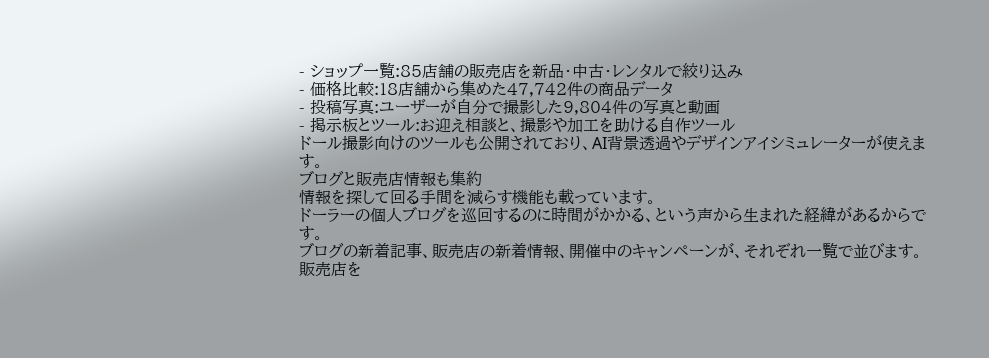- ショップ一覧:85店舗の販売店を新品・中古・レンタルで絞り込み
- 価格比較:18店舗から集めた47,742件の商品データ
- 投稿写真:ユーザーが自分で撮影した9,804件の写真と動画
- 掲示板とツール:お迎え相談と、撮影や加工を助ける自作ツール
ドール撮影向けのツールも公開されており、AI背景透過やデザインアイシミュレーターが使えます。
ブログと販売店情報も集約
情報を探して回る手間を減らす機能も載っています。
ドーラーの個人ブログを巡回するのに時間がかかる、という声から生まれた経緯があるからです。
ブログの新着記事、販売店の新着情報、開催中のキャンペーンが、それぞれ一覧で並びます。
販売店を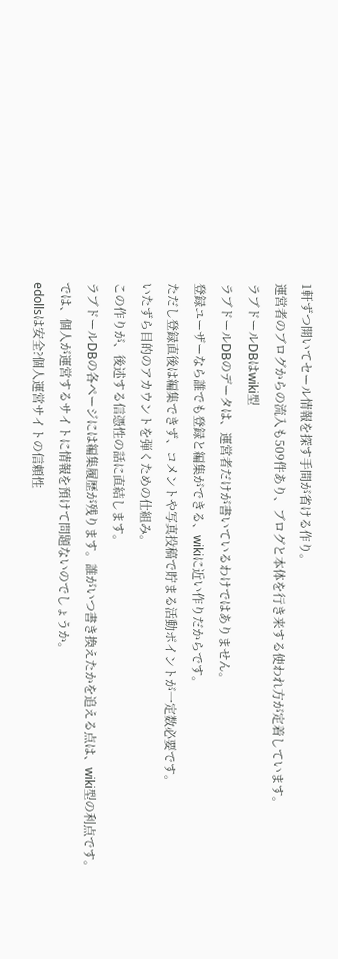1軒ずつ開いてセール情報を探す手間が省ける作り。
運営者のブログからの流入も509件あり、ブログと本体を行き来する使われ方が定着しています。
ラブドールDBはwiki型
ラブドールDBのデータは、運営者だけが書いているわけではありません。
登録ユーザーなら誰でも登録と編集ができる、wikiに近い作りだからです。
ただし登録直後は編集できず、コメントや写真投稿で貯まる活動ポイントが一定数必要です。
いたずら目的のアカウントを弾くための仕組み。
この作りが、後述する信憑性の話に直結します。
ラブドールDBの各ページには編集履歴が残ります。誰がいつ書き換えたかを追える点は、wiki型の利点です。
では、個人が運営するサイトに情報を預けて問題ないのでしょうか。
edollsは安全?個人運営サイトの信頼性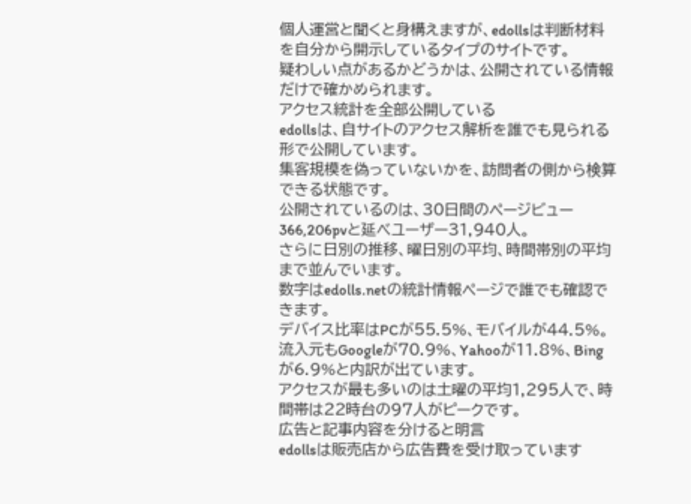個人運営と聞くと身構えますが、edollsは判断材料を自分から開示しているタイプのサイトです。
疑わしい点があるかどうかは、公開されている情報だけで確かめられます。
アクセス統計を全部公開している
edollsは、自サイトのアクセス解析を誰でも見られる形で公開しています。
集客規模を偽っていないかを、訪問者の側から検算できる状態です。
公開されているのは、30日間のページビュー366,206pvと延べユーザー31,940人。
さらに日別の推移、曜日別の平均、時間帯別の平均まで並んでいます。
数字はedolls.netの統計情報ページで誰でも確認できます。
デバイス比率はPCが55.5%、モバイルが44.5%。
流入元もGoogleが70.9%、Yahooが11.8%、Bingが6.9%と内訳が出ています。
アクセスが最も多いのは土曜の平均1,295人で、時間帯は22時台の97人がピークです。
広告と記事内容を分けると明言
edollsは販売店から広告費を受け取っています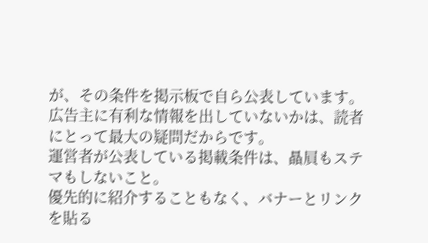が、その条件を掲示板で自ら公表しています。
広告主に有利な情報を出していないかは、読者にとって最大の疑問だからです。
運営者が公表している掲載条件は、贔屓もステマもしないこと。
優先的に紹介することもなく、バナーとリンクを貼る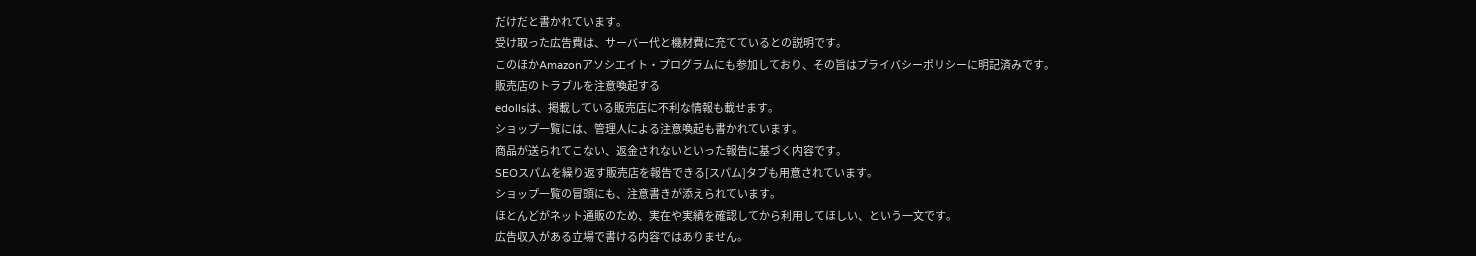だけだと書かれています。
受け取った広告費は、サーバー代と機材費に充てているとの説明です。
このほかAmazonアソシエイト・プログラムにも参加しており、その旨はプライバシーポリシーに明記済みです。
販売店のトラブルを注意喚起する
edollsは、掲載している販売店に不利な情報も載せます。
ショップ一覧には、管理人による注意喚起も書かれています。
商品が送られてこない、返金されないといった報告に基づく内容です。
SEOスパムを繰り返す販売店を報告できる[スパム]タブも用意されています。
ショップ一覧の冒頭にも、注意書きが添えられています。
ほとんどがネット通販のため、実在や実績を確認してから利用してほしい、という一文です。
広告収入がある立場で書ける内容ではありません。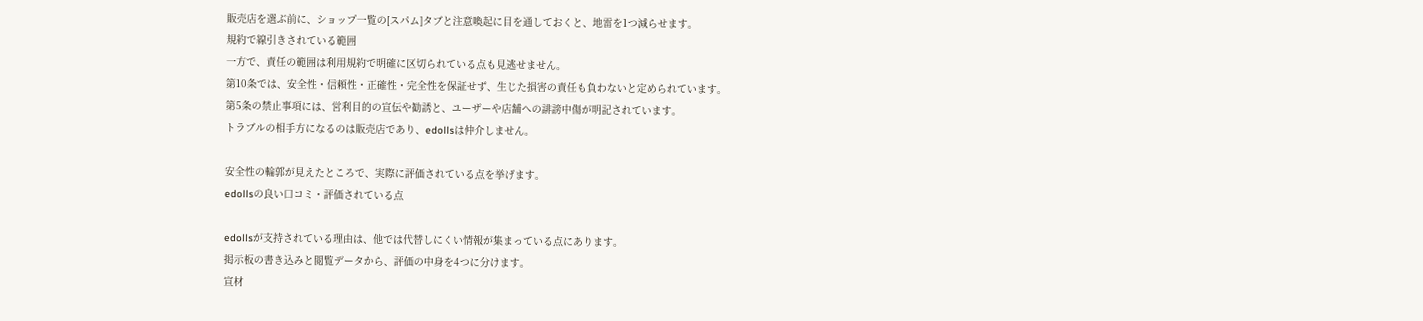販売店を選ぶ前に、ショップ一覧の[スパム]タブと注意喚起に目を通しておくと、地雷を1つ減らせます。
規約で線引きされている範囲
一方で、責任の範囲は利用規約で明確に区切られている点も見逃せません。
第10条では、安全性・信頼性・正確性・完全性を保証せず、生じた損害の責任も負わないと定められています。
第5条の禁止事項には、営利目的の宣伝や勧誘と、ユーザーや店舗への誹謗中傷が明記されています。
トラブルの相手方になるのは販売店であり、edollsは仲介しません。

安全性の輪郭が見えたところで、実際に評価されている点を挙げます。
edollsの良い口コミ・評価されている点

edollsが支持されている理由は、他では代替しにくい情報が集まっている点にあります。
掲示板の書き込みと閲覧データから、評価の中身を4つに分けます。
宣材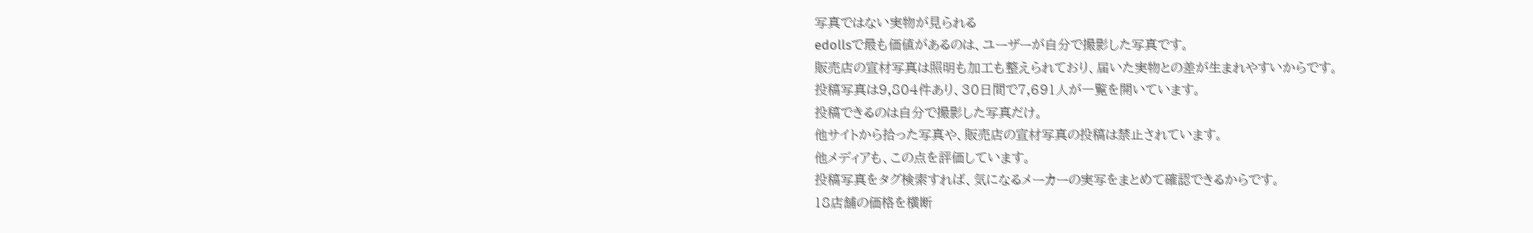写真ではない実物が見られる
edollsで最も価値があるのは、ユーザーが自分で撮影した写真です。
販売店の宣材写真は照明も加工も整えられており、届いた実物との差が生まれやすいからです。
投稿写真は9,804件あり、30日間で7,691人が一覧を開いています。
投稿できるのは自分で撮影した写真だけ。
他サイトから拾った写真や、販売店の宣材写真の投稿は禁止されています。
他メディアも、この点を評価しています。
投稿写真をタグ検索すれば、気になるメーカーの実写をまとめて確認できるからです。
18店舗の価格を横断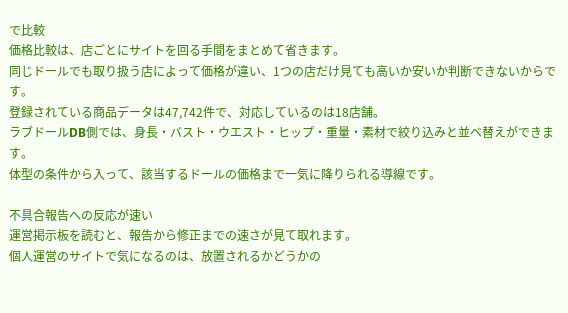で比較
価格比較は、店ごとにサイトを回る手間をまとめて省きます。
同じドールでも取り扱う店によって価格が違い、1つの店だけ見ても高いか安いか判断できないからです。
登録されている商品データは47,742件で、対応しているのは18店舗。
ラブドールDB側では、身長・バスト・ウエスト・ヒップ・重量・素材で絞り込みと並べ替えができます。
体型の条件から入って、該当するドールの価格まで一気に降りられる導線です。

不具合報告への反応が速い
運営掲示板を読むと、報告から修正までの速さが見て取れます。
個人運営のサイトで気になるのは、放置されるかどうかの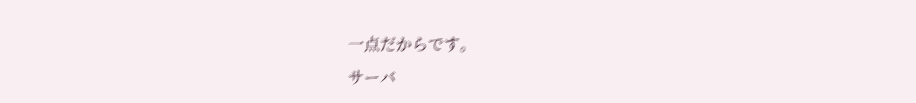一点だからです。
サーバ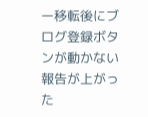ー移転後にブログ登録ボタンが動かない報告が上がった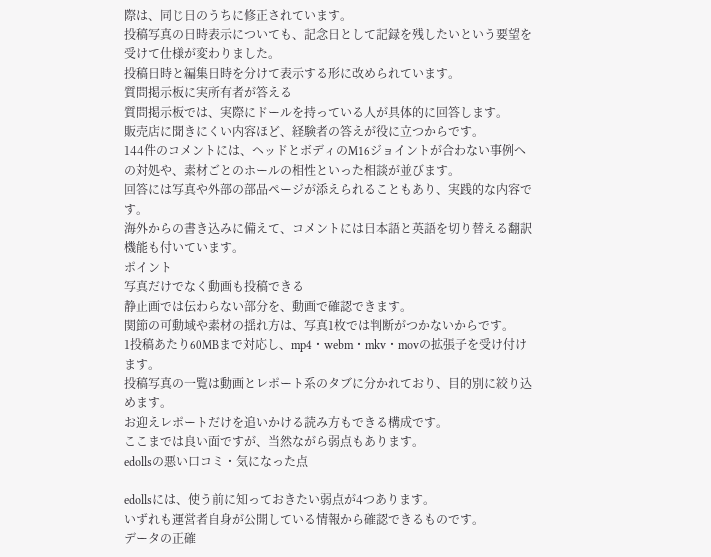際は、同じ日のうちに修正されています。
投稿写真の日時表示についても、記念日として記録を残したいという要望を受けて仕様が変わりました。
投稿日時と編集日時を分けて表示する形に改められています。
質問掲示板に実所有者が答える
質問掲示板では、実際にドールを持っている人が具体的に回答します。
販売店に聞きにくい内容ほど、経験者の答えが役に立つからです。
144件のコメントには、ヘッドとボディのM16ジョイントが合わない事例への対処や、素材ごとのホールの相性といった相談が並びます。
回答には写真や外部の部品ページが添えられることもあり、実践的な内容です。
海外からの書き込みに備えて、コメントには日本語と英語を切り替える翻訳機能も付いています。
ポイント
写真だけでなく動画も投稿できる
静止画では伝わらない部分を、動画で確認できます。
関節の可動域や素材の揺れ方は、写真1枚では判断がつかないからです。
1投稿あたり60MBまで対応し、mp4・webm・mkv・movの拡張子を受け付けます。
投稿写真の一覧は動画とレポート系のタブに分かれており、目的別に絞り込めます。
お迎えレポートだけを追いかける読み方もできる構成です。
ここまでは良い面ですが、当然ながら弱点もあります。
edollsの悪い口コミ・気になった点

edollsには、使う前に知っておきたい弱点が4つあります。
いずれも運営者自身が公開している情報から確認できるものです。
データの正確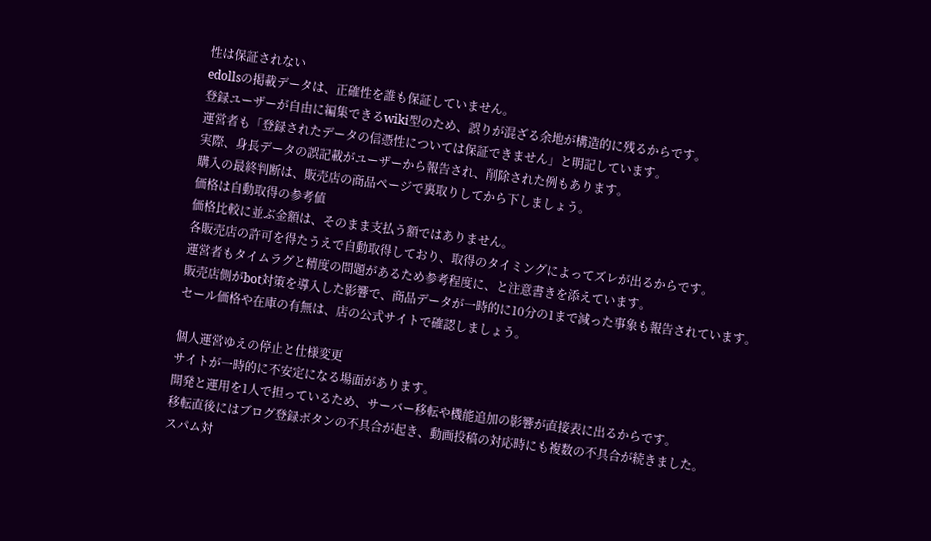性は保証されない
edollsの掲載データは、正確性を誰も保証していません。
登録ユーザーが自由に編集できるwiki型のため、誤りが混ざる余地が構造的に残るからです。
運営者も「登録されたデータの信憑性については保証できません」と明記しています。
実際、身長データの誤記載がユーザーから報告され、削除された例もあります。
購入の最終判断は、販売店の商品ページで裏取りしてから下しましょう。
価格は自動取得の参考値
価格比較に並ぶ金額は、そのまま支払う額ではありません。
各販売店の許可を得たうえで自動取得しており、取得のタイミングによってズレが出るからです。
運営者もタイムラグと精度の問題があるため参考程度に、と注意書きを添えています。
販売店側がbot対策を導入した影響で、商品データが一時的に10分の1まで減った事象も報告されています。
セール価格や在庫の有無は、店の公式サイトで確認しましょう。

個人運営ゆえの停止と仕様変更
サイトが一時的に不安定になる場面があります。
開発と運用を1人で担っているため、サーバー移転や機能追加の影響が直接表に出るからです。
移転直後にはブログ登録ボタンの不具合が起き、動画投稿の対応時にも複数の不具合が続きました。
スパム対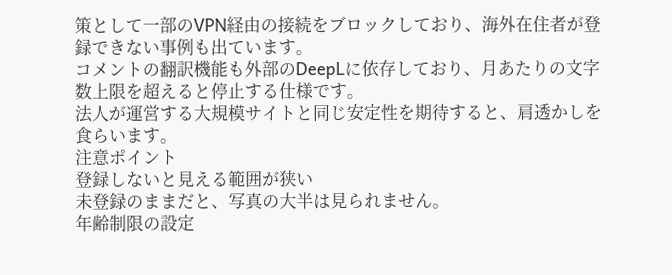策として一部のVPN経由の接続をブロックしており、海外在住者が登録できない事例も出ています。
コメントの翻訳機能も外部のDeepLに依存しており、月あたりの文字数上限を超えると停止する仕様です。
法人が運営する大規模サイトと同じ安定性を期待すると、肩透かしを食らいます。
注意ポイント
登録しないと見える範囲が狭い
未登録のままだと、写真の大半は見られません。
年齢制限の設定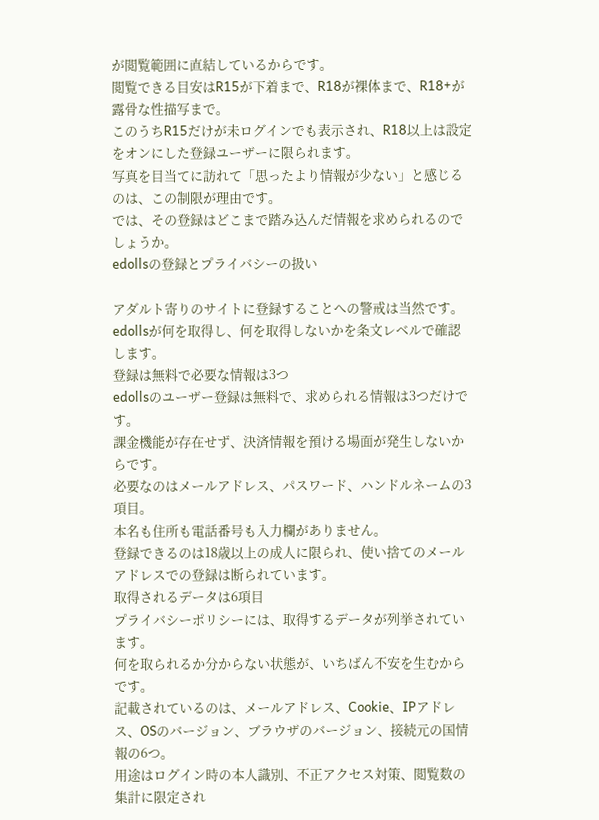が閲覧範囲に直結しているからです。
閲覧できる目安はR15が下着まで、R18が裸体まで、R18+が露骨な性描写まで。
このうちR15だけが未ログインでも表示され、R18以上は設定をオンにした登録ユーザーに限られます。
写真を目当てに訪れて「思ったより情報が少ない」と感じるのは、この制限が理由です。
では、その登録はどこまで踏み込んだ情報を求められるのでしょうか。
edollsの登録とプライバシーの扱い

アダルト寄りのサイトに登録することへの警戒は当然です。
edollsが何を取得し、何を取得しないかを条文レベルで確認します。
登録は無料で必要な情報は3つ
edollsのユーザー登録は無料で、求められる情報は3つだけです。
課金機能が存在せず、決済情報を預ける場面が発生しないからです。
必要なのはメールアドレス、パスワード、ハンドルネームの3項目。
本名も住所も電話番号も入力欄がありません。
登録できるのは18歳以上の成人に限られ、使い捨てのメールアドレスでの登録は断られています。
取得されるデータは6項目
プライバシーポリシーには、取得するデータが列挙されています。
何を取られるか分からない状態が、いちばん不安を生むからです。
記載されているのは、メールアドレス、Cookie、IPアドレス、OSのバージョン、ブラウザのバージョン、接続元の国情報の6つ。
用途はログイン時の本人識別、不正アクセス対策、閲覧数の集計に限定され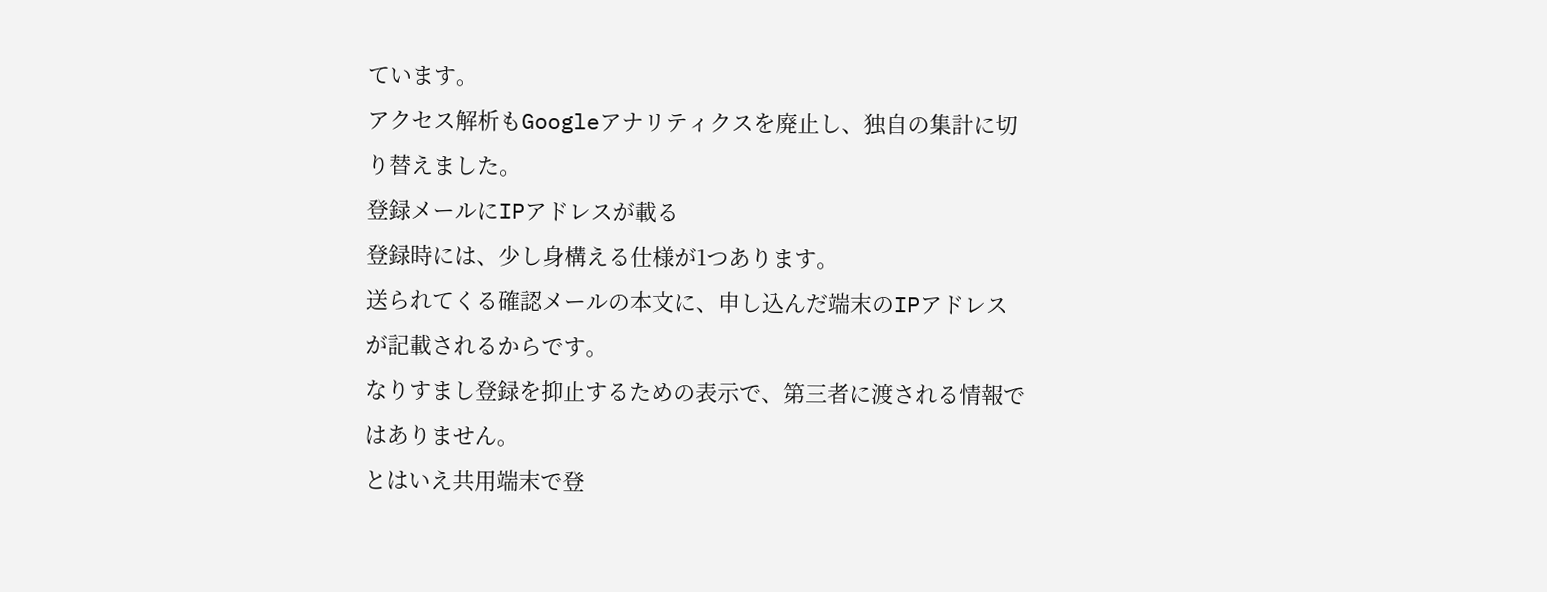ています。
アクセス解析もGoogleアナリティクスを廃止し、独自の集計に切り替えました。
登録メールにIPアドレスが載る
登録時には、少し身構える仕様が1つあります。
送られてくる確認メールの本文に、申し込んだ端末のIPアドレスが記載されるからです。
なりすまし登録を抑止するための表示で、第三者に渡される情報ではありません。
とはいえ共用端末で登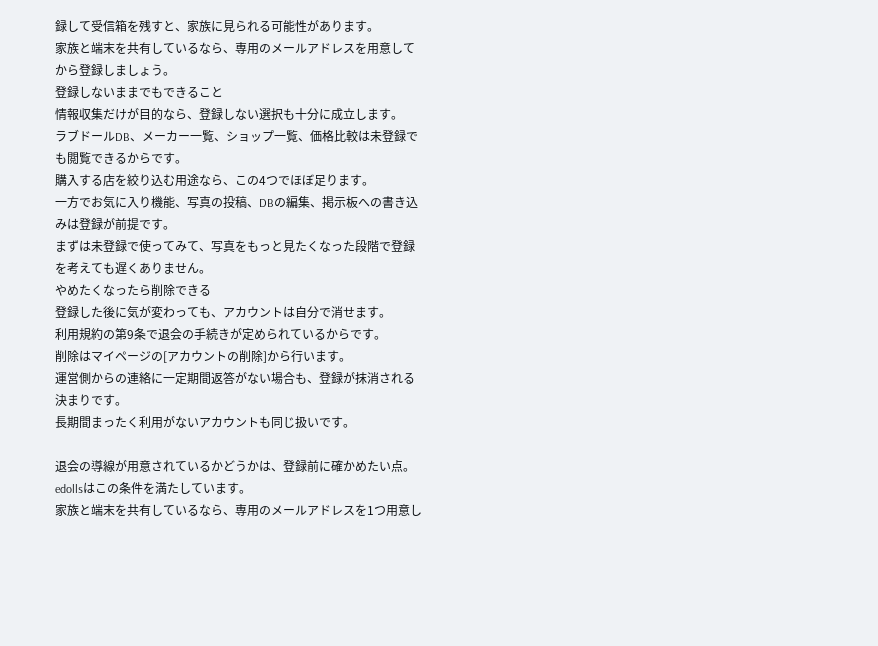録して受信箱を残すと、家族に見られる可能性があります。
家族と端末を共有しているなら、専用のメールアドレスを用意してから登録しましょう。
登録しないままでもできること
情報収集だけが目的なら、登録しない選択も十分に成立します。
ラブドールDB、メーカー一覧、ショップ一覧、価格比較は未登録でも閲覧できるからです。
購入する店を絞り込む用途なら、この4つでほぼ足ります。
一方でお気に入り機能、写真の投稿、DBの編集、掲示板への書き込みは登録が前提です。
まずは未登録で使ってみて、写真をもっと見たくなった段階で登録を考えても遅くありません。
やめたくなったら削除できる
登録した後に気が変わっても、アカウントは自分で消せます。
利用規約の第9条で退会の手続きが定められているからです。
削除はマイページの[アカウントの削除]から行います。
運営側からの連絡に一定期間返答がない場合も、登録が抹消される決まりです。
長期間まったく利用がないアカウントも同じ扱いです。

退会の導線が用意されているかどうかは、登録前に確かめたい点。
edollsはこの条件を満たしています。
家族と端末を共有しているなら、専用のメールアドレスを1つ用意し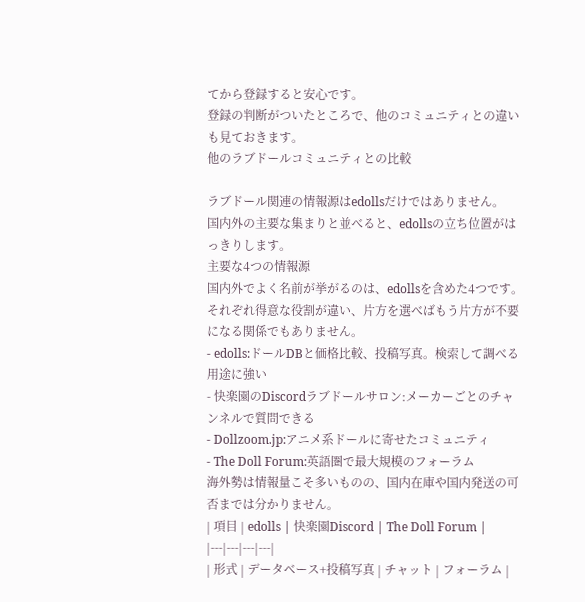てから登録すると安心です。
登録の判断がついたところで、他のコミュニティとの違いも見ておきます。
他のラブドールコミュニティとの比較

ラブドール関連の情報源はedollsだけではありません。
国内外の主要な集まりと並べると、edollsの立ち位置がはっきりします。
主要な4つの情報源
国内外でよく名前が挙がるのは、edollsを含めた4つです。
それぞれ得意な役割が違い、片方を選べばもう片方が不要になる関係でもありません。
- edolls:ドールDBと価格比較、投稿写真。検索して調べる用途に強い
- 快楽園のDiscordラブドールサロン:メーカーごとのチャンネルで質問できる
- Dollzoom.jp:アニメ系ドールに寄せたコミュニティ
- The Doll Forum:英語圏で最大規模のフォーラム
海外勢は情報量こそ多いものの、国内在庫や国内発送の可否までは分かりません。
| 項目 | edolls | 快楽園Discord | The Doll Forum |
|---|---|---|---|
| 形式 | データベース+投稿写真 | チャット | フォーラム |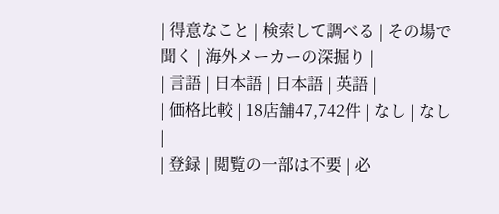| 得意なこと | 検索して調べる | その場で聞く | 海外メーカーの深掘り |
| 言語 | 日本語 | 日本語 | 英語 |
| 価格比較 | 18店舗47,742件 | なし | なし |
| 登録 | 閲覧の一部は不要 | 必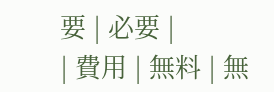要 | 必要 |
| 費用 | 無料 | 無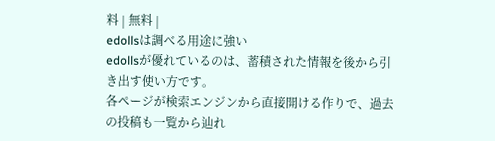料 | 無料 |
edollsは調べる用途に強い
edollsが優れているのは、蓄積された情報を後から引き出す使い方です。
各ページが検索エンジンから直接開ける作りで、過去の投稿も一覧から辿れ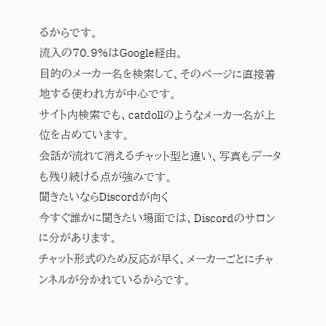るからです。
流入の70.9%はGoogle経由。
目的のメーカー名を検索して、そのページに直接着地する使われ方が中心です。
サイト内検索でも、catdollのようなメーカー名が上位を占めています。
会話が流れて消えるチャット型と違い、写真もデータも残り続ける点が強みです。
聞きたいならDiscordが向く
今すぐ誰かに聞きたい場面では、Discordのサロンに分があります。
チャット形式のため反応が早く、メーカーごとにチャンネルが分かれているからです。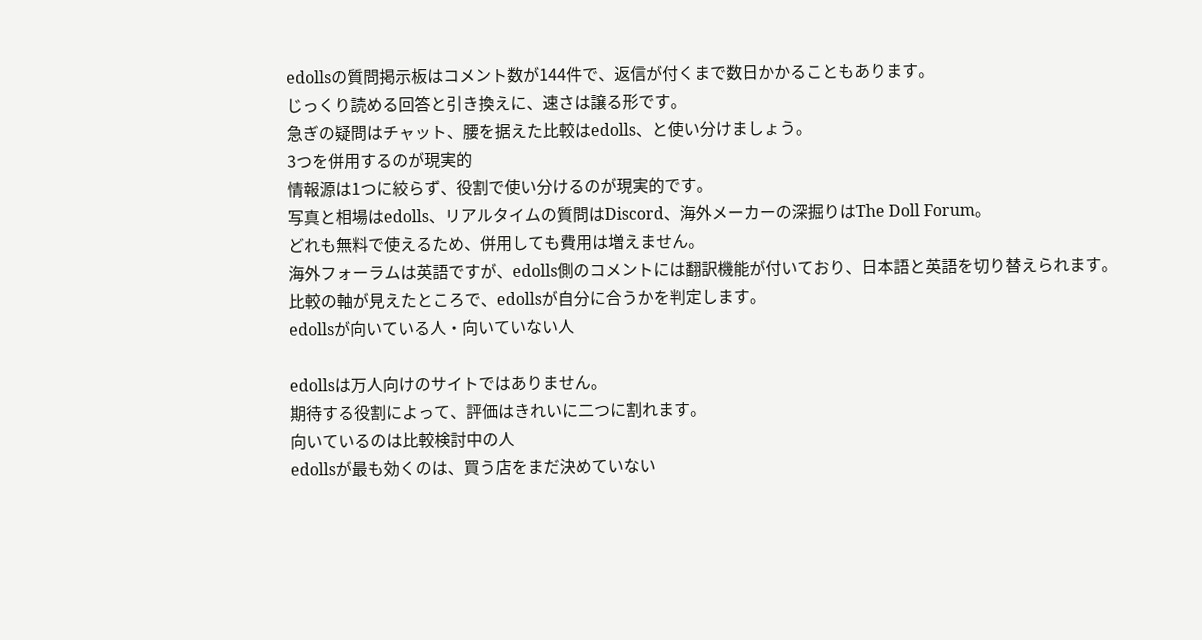edollsの質問掲示板はコメント数が144件で、返信が付くまで数日かかることもあります。
じっくり読める回答と引き換えに、速さは譲る形です。
急ぎの疑問はチャット、腰を据えた比較はedolls、と使い分けましょう。
3つを併用するのが現実的
情報源は1つに絞らず、役割で使い分けるのが現実的です。
写真と相場はedolls、リアルタイムの質問はDiscord、海外メーカーの深掘りはThe Doll Forum。
どれも無料で使えるため、併用しても費用は増えません。
海外フォーラムは英語ですが、edolls側のコメントには翻訳機能が付いており、日本語と英語を切り替えられます。
比較の軸が見えたところで、edollsが自分に合うかを判定します。
edollsが向いている人・向いていない人

edollsは万人向けのサイトではありません。
期待する役割によって、評価はきれいに二つに割れます。
向いているのは比較検討中の人
edollsが最も効くのは、買う店をまだ決めていない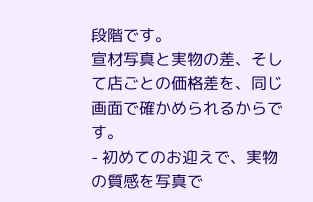段階です。
宣材写真と実物の差、そして店ごとの価格差を、同じ画面で確かめられるからです。
- 初めてのお迎えで、実物の質感を写真で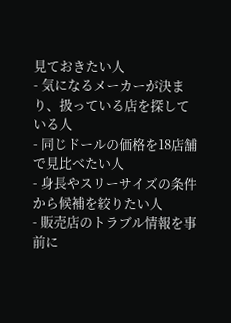見ておきたい人
- 気になるメーカーが決まり、扱っている店を探している人
- 同じドールの価格を18店舗で見比べたい人
- 身長やスリーサイズの条件から候補を絞りたい人
- 販売店のトラブル情報を事前に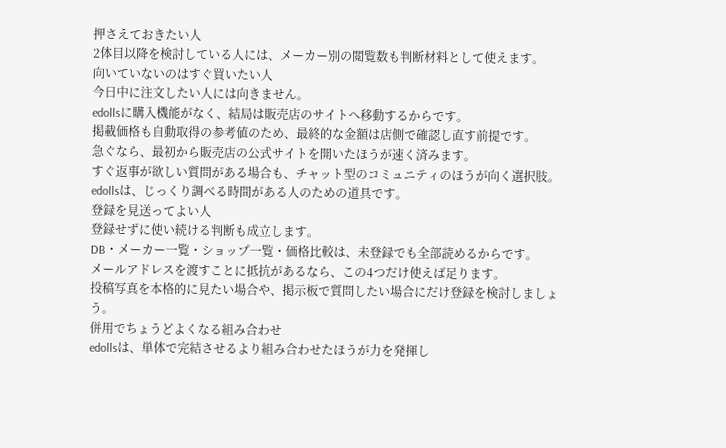押さえておきたい人
2体目以降を検討している人には、メーカー別の閲覧数も判断材料として使えます。
向いていないのはすぐ買いたい人
今日中に注文したい人には向きません。
edollsに購入機能がなく、結局は販売店のサイトへ移動するからです。
掲載価格も自動取得の参考値のため、最終的な金額は店側で確認し直す前提です。
急ぐなら、最初から販売店の公式サイトを開いたほうが速く済みます。
すぐ返事が欲しい質問がある場合も、チャット型のコミュニティのほうが向く選択肢。
edollsは、じっくり調べる時間がある人のための道具です。
登録を見送ってよい人
登録せずに使い続ける判断も成立します。
DB・メーカー一覧・ショップ一覧・価格比較は、未登録でも全部読めるからです。
メールアドレスを渡すことに抵抗があるなら、この4つだけ使えば足ります。
投稿写真を本格的に見たい場合や、掲示板で質問したい場合にだけ登録を検討しましょう。
併用でちょうどよくなる組み合わせ
edollsは、単体で完結させるより組み合わせたほうが力を発揮し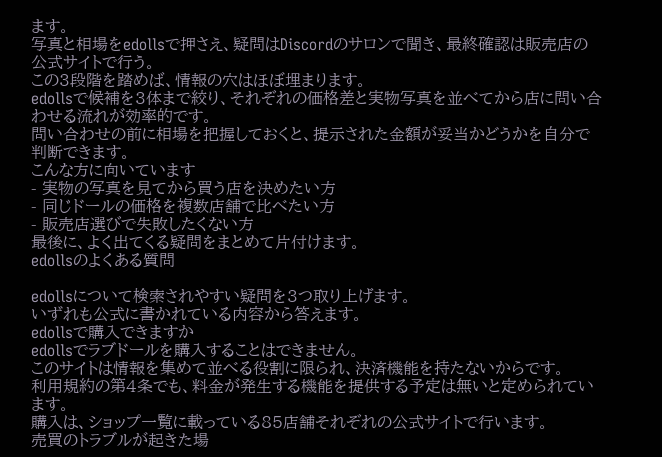ます。
写真と相場をedollsで押さえ、疑問はDiscordのサロンで聞き、最終確認は販売店の公式サイトで行う。
この3段階を踏めば、情報の穴はほぼ埋まります。
edollsで候補を3体まで絞り、それぞれの価格差と実物写真を並べてから店に問い合わせる流れが効率的です。
問い合わせの前に相場を把握しておくと、提示された金額が妥当かどうかを自分で判断できます。
こんな方に向いています
- 実物の写真を見てから買う店を決めたい方
- 同じドールの価格を複数店舗で比べたい方
- 販売店選びで失敗したくない方
最後に、よく出てくる疑問をまとめて片付けます。
edollsのよくある質問

edollsについて検索されやすい疑問を3つ取り上げます。
いずれも公式に書かれている内容から答えます。
edollsで購入できますか
edollsでラブドールを購入することはできません。
このサイトは情報を集めて並べる役割に限られ、決済機能を持たないからです。
利用規約の第4条でも、料金が発生する機能を提供する予定は無いと定められています。
購入は、ショップ一覧に載っている85店舗それぞれの公式サイトで行います。
売買のトラブルが起きた場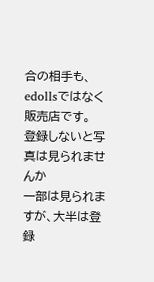合の相手も、edollsではなく販売店です。
登録しないと写真は見られませんか
一部は見られますが、大半は登録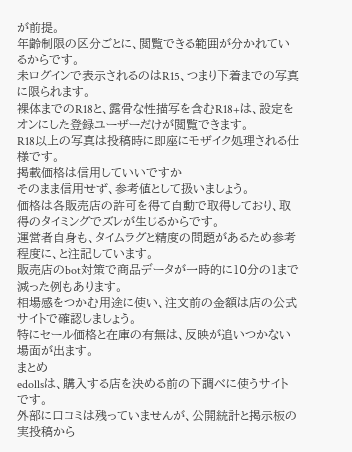が前提。
年齢制限の区分ごとに、閲覧できる範囲が分かれているからです。
未ログインで表示されるのはR15、つまり下着までの写真に限られます。
裸体までのR18と、露骨な性描写を含むR18+は、設定をオンにした登録ユーザーだけが閲覧できます。
R18以上の写真は投稿時に即座にモザイク処理される仕様です。
掲載価格は信用していいですか
そのまま信用せず、参考値として扱いましょう。
価格は各販売店の許可を得て自動で取得しており、取得のタイミングでズレが生じるからです。
運営者自身も、タイムラグと精度の問題があるため参考程度に、と注記しています。
販売店のbot対策で商品データが一時的に10分の1まで減った例もあります。
相場感をつかむ用途に使い、注文前の金額は店の公式サイトで確認しましょう。
特にセール価格と在庫の有無は、反映が追いつかない場面が出ます。
まとめ
edollsは、購入する店を決める前の下調べに使うサイトです。
外部に口コミは残っていませんが、公開統計と掲示板の実投稿から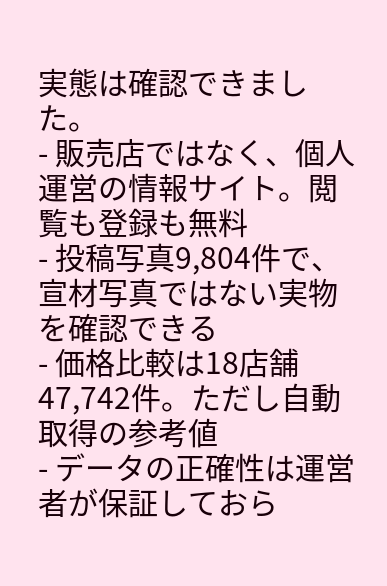実態は確認できました。
- 販売店ではなく、個人運営の情報サイト。閲覧も登録も無料
- 投稿写真9,804件で、宣材写真ではない実物を確認できる
- 価格比較は18店舗47,742件。ただし自動取得の参考値
- データの正確性は運営者が保証しておら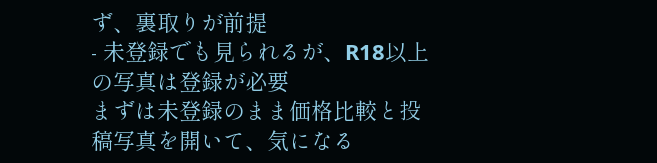ず、裏取りが前提
- 未登録でも見られるが、R18以上の写真は登録が必要
まずは未登録のまま価格比較と投稿写真を開いて、気になる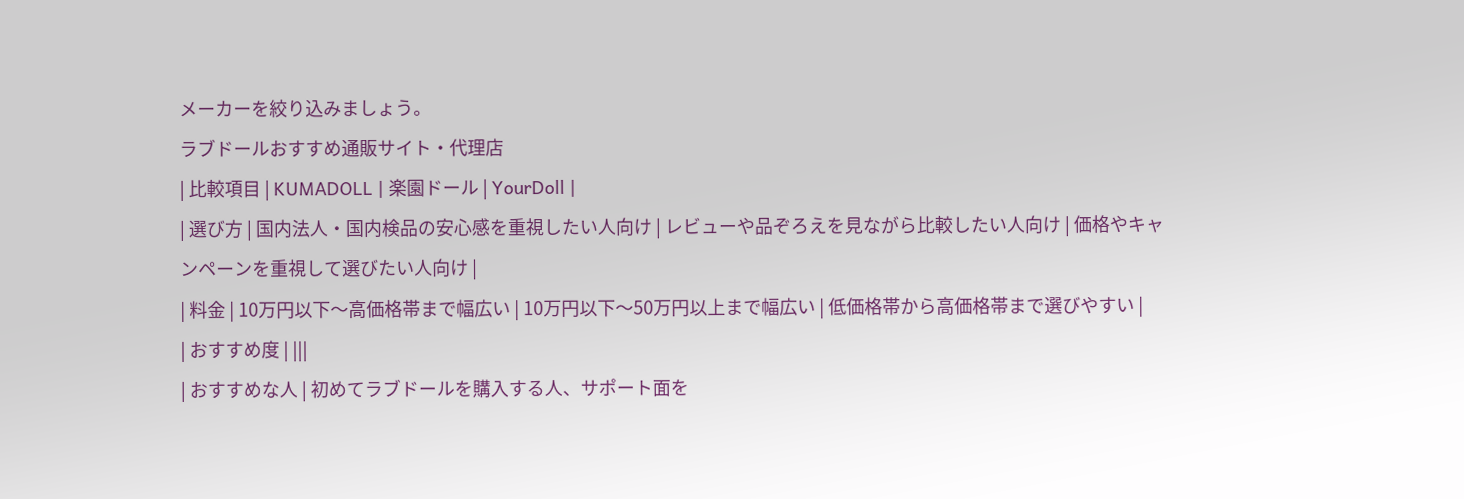メーカーを絞り込みましょう。
ラブドールおすすめ通販サイト・代理店
| 比較項目 | KUMADOLL | 楽園ドール | YourDoll |
| 選び方 | 国内法人・国内検品の安心感を重視したい人向け | レビューや品ぞろえを見ながら比較したい人向け | 価格やキャンペーンを重視して選びたい人向け |
| 料金 | 10万円以下〜高価格帯まで幅広い | 10万円以下〜50万円以上まで幅広い | 低価格帯から高価格帯まで選びやすい |
| おすすめ度 | |||
| おすすめな人 | 初めてラブドールを購入する人、サポート面を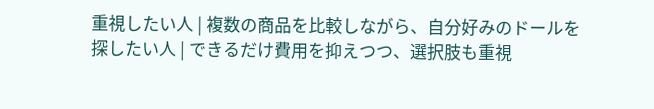重視したい人 | 複数の商品を比較しながら、自分好みのドールを探したい人 | できるだけ費用を抑えつつ、選択肢も重視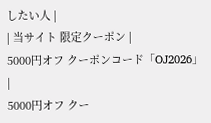したい人 |
| 当サイト 限定クーポン |
5000円オフ クーポンコード「OJ2026」 |
5000円オフ クー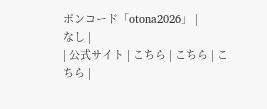ポンコード「otona2026」 |
なし |
| 公式サイト | こちら | こちら | こちら |